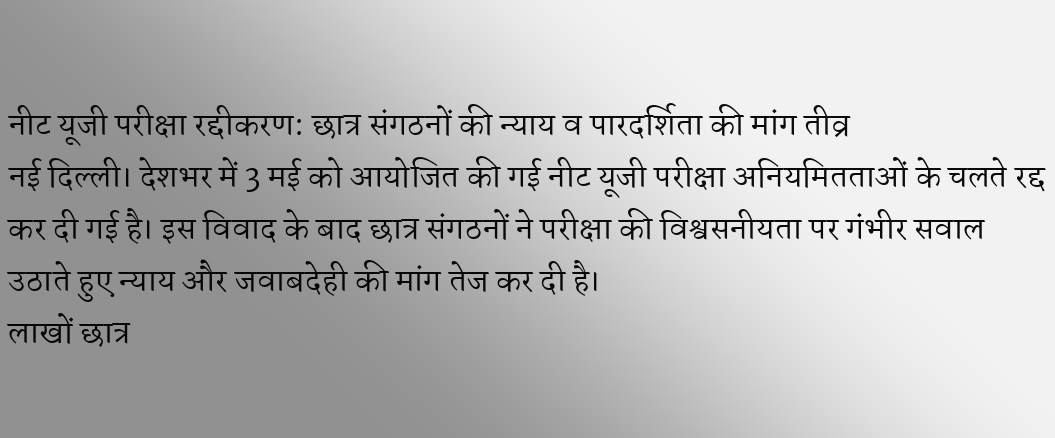नीट यूजी परीक्षा रद्दीकरण: छात्र संगठनों की न्याय व पारदर्शिता की मांग तीव्र
नई दिल्ली। देशभर में 3 मई को आयोजित की गई नीट यूजी परीक्षा अनियमितताओं के चलते रद्द कर दी गई है। इस विवाद के बाद छात्र संगठनों ने परीक्षा की विश्वसनीयता पर गंभीर सवाल उठाते हुए न्याय और जवाबदेही की मांग तेज कर दी है।
लाखों छात्र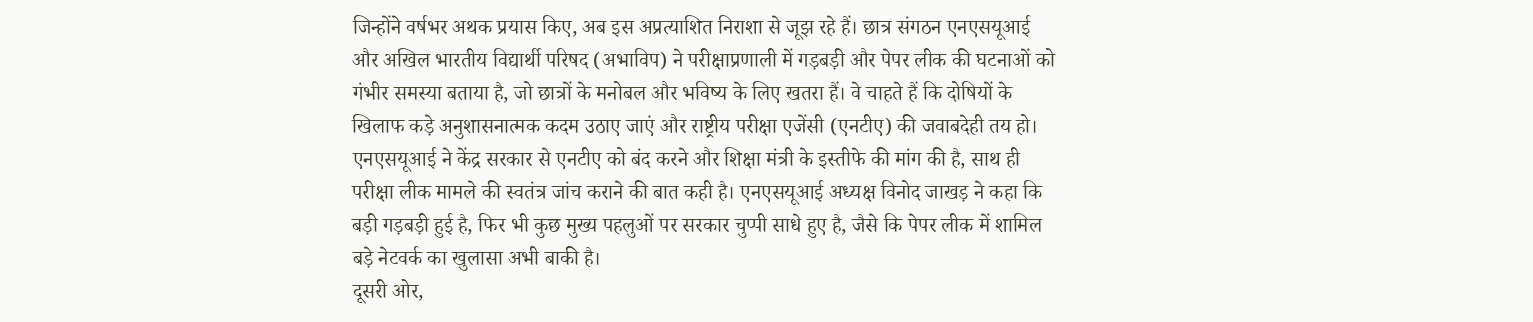जिन्होंने वर्षभर अथक प्रयास किए, अब इस अप्रत्याशित निराशा से जूझ रहे हैं। छात्र संगठन एनएसयूआई और अखिल भारतीय विद्यार्थी परिषद (अभाविप) ने परीक्षाप्रणाली में गड़बड़ी और पेपर लीक की घटनाओं को गंभीर समस्या बताया है, जो छात्रों के मनोबल और भविष्य के लिए खतरा हैं। वे चाहते हैं कि दोषियों के खिलाफ कड़े अनुशासनात्मक कदम उठाए जाएं और राष्ट्रीय परीक्षा एजेंसी (एनटीए) की जवाबदेही तय हो।
एनएसयूआई ने केंद्र सरकार से एनटीए को बंद करने और शिक्षा मंत्री के इस्तीफे की मांग की है, साथ ही परीक्षा लीक मामले की स्वतंत्र जांच कराने की बात कही है। एनएसयूआई अध्यक्ष विनोद जाखड़ ने कहा कि बड़ी गड़बड़ी हुई है, फिर भी कुछ मुख्य पहलुओं पर सरकार चुप्पी साधे हुए है, जैसे कि पेपर लीक में शामिल बड़े नेटवर्क का खुलासा अभी बाकी है।
दूसरी ओर,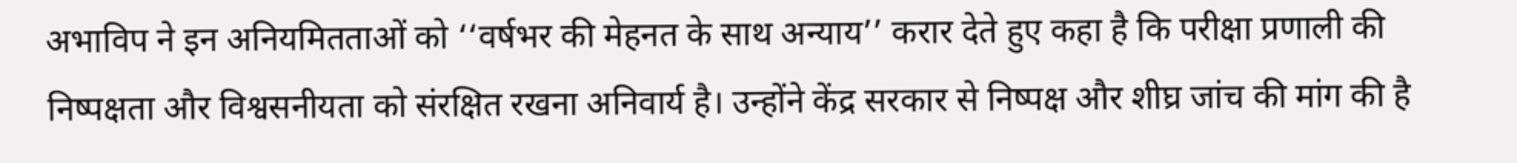अभाविप ने इन अनियमितताओं को ‘‘वर्षभर की मेहनत के साथ अन्याय’’ करार देते हुए कहा है कि परीक्षा प्रणाली की निष्पक्षता और विश्वसनीयता को संरक्षित रखना अनिवार्य है। उन्होंने केंद्र सरकार से निष्पक्ष और शीघ्र जांच की मांग की है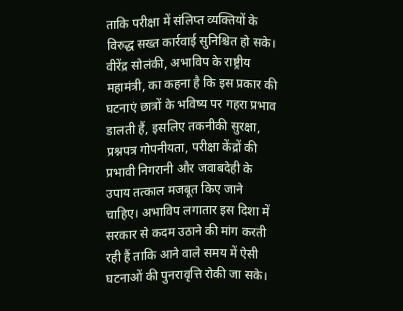ताकि परीक्षा में संलिप्त व्यक्तियों के विरुद्ध सख्त कार्रवाई सुनिश्चित हो सके।
वीरेंद्र सोलंकी, अभाविप के राष्ट्रीय महामंत्री, का कहना है कि इस प्रकार की घटनाएं छात्रों के भविष्य पर गहरा प्रभाव डालती हैं, इसलिए तकनीकी सुरक्षा, प्रश्नपत्र गोपनीयता, परीक्षा केंद्रों की प्रभावी निगरानी और जवाबदेही के उपाय तत्काल मजबूत किए जाने चाहिए। अभाविप लगातार इस दिशा में सरकार से कदम उठाने की मांग करती रही हैं ताकि आने वाले समय में ऐसी घटनाओं की पुनरावृत्ति रोकी जा सके।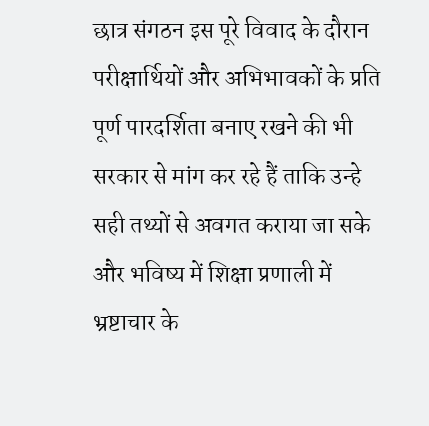छात्र संगठन इस पूरे विवाद के दौरान परीक्षार्थियों और अभिभावकों के प्रति पूर्ण पारदर्शिता बनाए रखने की भी सरकार से मांग कर रहे हैं ताकि उन्हे सही तथ्यों से अवगत कराया जा सके और भविष्य में शिक्षा प्रणाली में भ्रष्टाचार के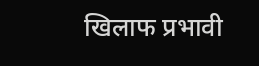खिलाफ प्रभावी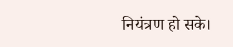नियंत्रण हो सके।